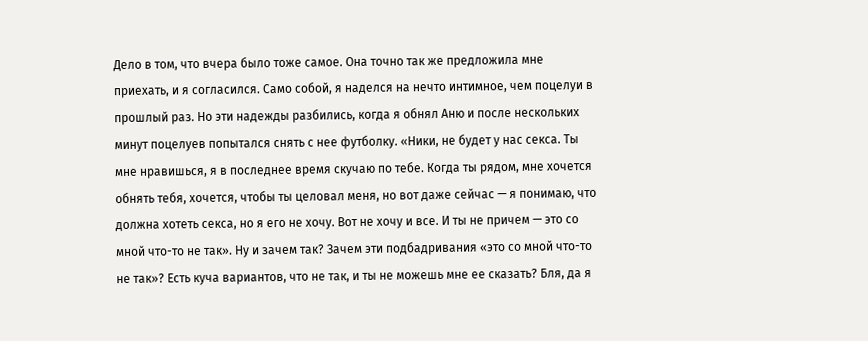Дело в том, что вчера было тоже самое. Она точно так же предложила мне приехать, и я согласился. Само собой, я наделся на нечто интимное, чем поцелуи в прошлый раз. Но эти надежды разбились, когда я обнял Аню и после нескольких минут поцелуев попытался снять с нее футболку. «Ники, не будет у нас секса. Ты мне нравишься, я в последнее время скучаю по тебе. Когда ты рядом, мне хочется обнять тебя, хочется, чтобы ты целовал меня, но вот даже сейчас — я понимаю, что должна хотеть секса, но я его не хочу. Вот не хочу и все. И ты не причем — это со мной что-то не так». Ну и зачем так? Зачем эти подбадривания «это со мной что-то не так»? Есть куча вариантов, что не так, и ты не можешь мне ее сказать? Бля, да я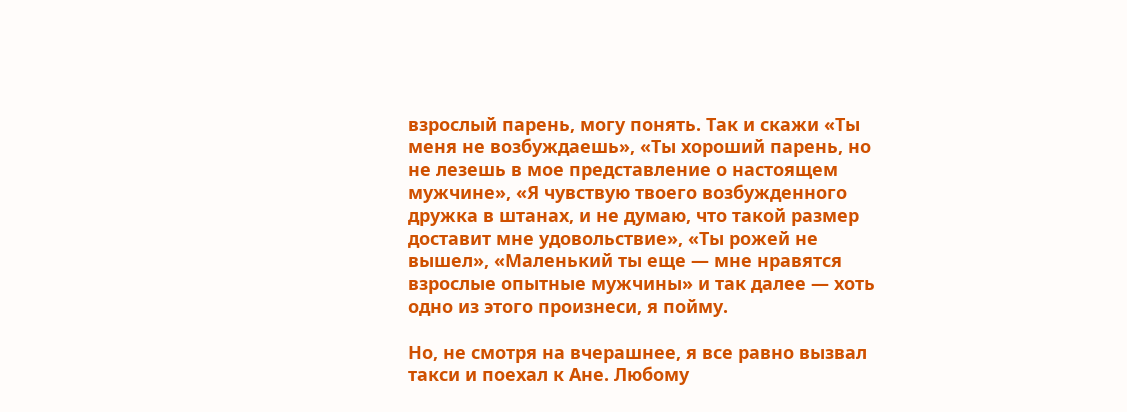взрослый парень, могу понять. Так и скажи «Ты меня не возбуждаешь», «Ты хороший парень, но не лезешь в мое представление о настоящем мужчине», «Я чувствую твоего возбужденного дружка в штанах, и не думаю, что такой размер доставит мне удовольствие», «Ты рожей не вышел», «Маленький ты еще — мне нравятся взрослые опытные мужчины» и так далее — хоть одно из этого произнеси, я пойму.

Но, не смотря на вчерашнее, я все равно вызвал такси и поехал к Ане. Любому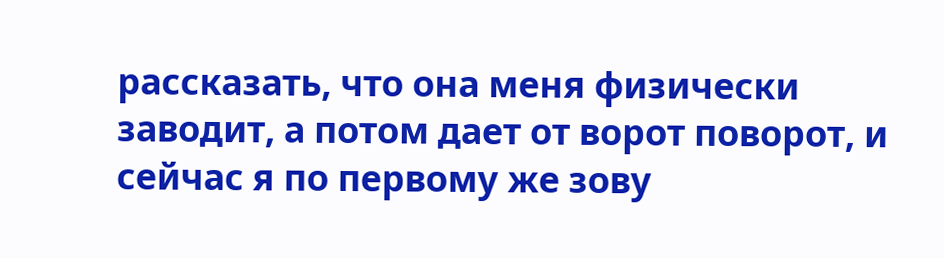рассказать, что она меня физически заводит, а потом дает от ворот поворот, и сейчас я по первому же зову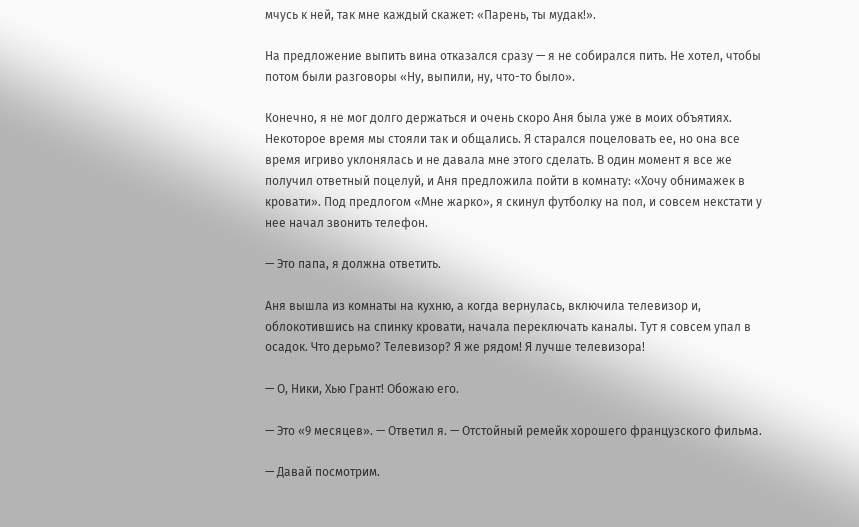мчусь к ней, так мне каждый скажет: «Парень, ты мудак!».

На предложение выпить вина отказался сразу — я не собирался пить. Не хотел, чтобы потом были разговоры «Ну, выпили, ну, что-то было».

Конечно, я не мог долго держаться и очень скоро Аня была уже в моих объятиях. Некоторое время мы стояли так и общались. Я старался поцеловать ее, но она все время игриво уклонялась и не давала мне этого сделать. В один момент я все же получил ответный поцелуй, и Аня предложила пойти в комнату: «Хочу обнимажек в кровати». Под предлогом «Мне жарко», я скинул футболку на пол, и совсем некстати у нее начал звонить телефон.

— Это папа, я должна ответить.

Аня вышла из комнаты на кухню, а когда вернулась, включила телевизор и, облокотившись на спинку кровати, начала переключать каналы. Тут я совсем упал в осадок. Что дерьмо? Телевизор? Я же рядом! Я лучше телевизора!

— О, Ники, Хью Грант! Обожаю его.

— Это «9 месяцев». — Ответил я. — Отстойный ремейк хорошего французского фильма.

— Давай посмотрим.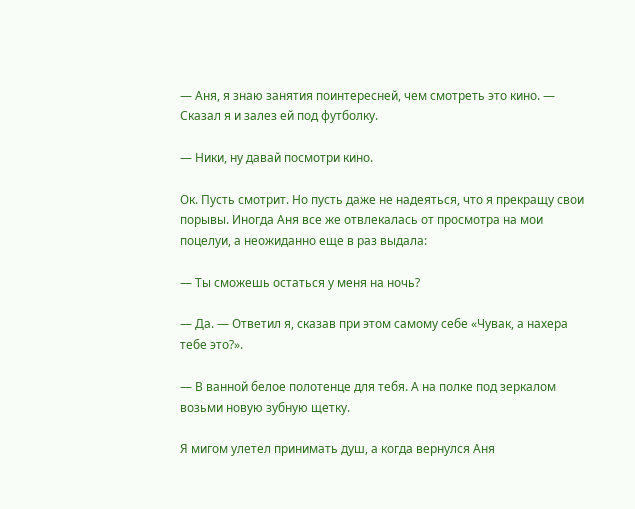— Аня, я знаю занятия поинтересней, чем смотреть это кино. — Сказал я и залез ей под футболку.

— Ники, ну давай посмотри кино.

Ок. Пусть смотрит. Но пусть даже не надеяться, что я прекращу свои порывы. Иногда Аня все же отвлекалась от просмотра на мои поцелуи, а неожиданно еще в раз выдала:

— Ты сможешь остаться у меня на ночь?

— Да. — Ответил я, сказав при этом самому себе «Чувак, а нахера тебе это?».

— В ванной белое полотенце для тебя. А на полке под зеркалом возьми новую зубную щетку.

Я мигом улетел принимать душ, а когда вернулся Аня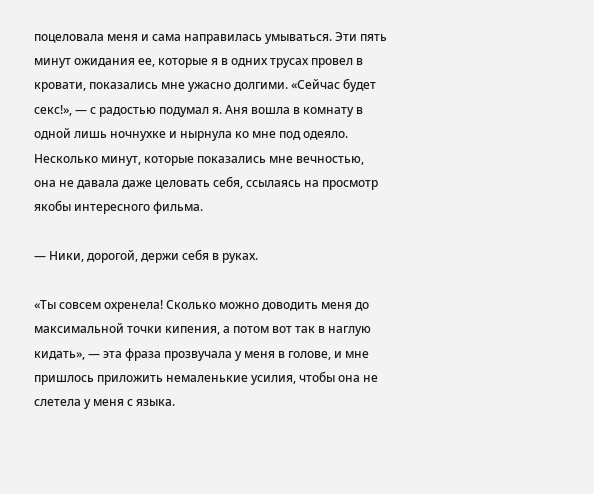поцеловала меня и сама направилась умываться. Эти пять минут ожидания ее, которые я в одних трусах провел в кровати, показались мне ужасно долгими. «Сейчас будет секс!», — с радостью подумал я. Аня вошла в комнату в одной лишь ночнухке и нырнула ко мне под одеяло. Несколько минут, которые показались мне вечностью, она не давала даже целовать себя, ссылаясь на просмотр якобы интересного фильма.

— Ники, дорогой, держи себя в руках.

«Ты совсем охренела! Сколько можно доводить меня до максимальной точки кипения, а потом вот так в наглую кидать», — эта фраза прозвучала у меня в голове, и мне пришлось приложить немаленькие усилия, чтобы она не слетела у меня с языка.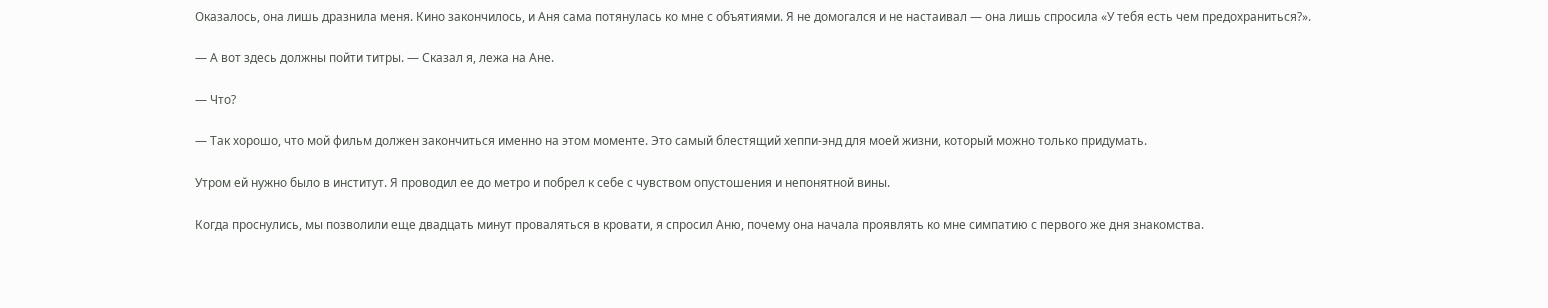Оказалось, она лишь дразнила меня. Кино закончилось, и Аня сама потянулась ко мне с объятиями. Я не домогался и не настаивал — она лишь спросила «У тебя есть чем предохраниться?».

— А вот здесь должны пойти титры. — Сказал я, лежа на Ане.

— Что?

— Так хорошо, что мой фильм должен закончиться именно на этом моменте. Это самый блестящий хеппи-энд для моей жизни, который можно только придумать.

Утром ей нужно было в институт. Я проводил ее до метро и побрел к себе с чувством опустошения и непонятной вины.

Когда проснулись, мы позволили еще двадцать минут проваляться в кровати, я спросил Аню, почему она начала проявлять ко мне симпатию с первого же дня знакомства.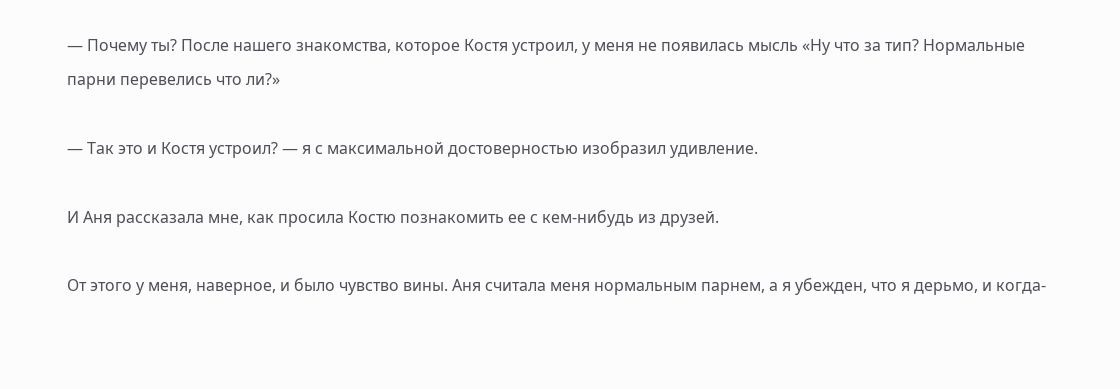— Почему ты? После нашего знакомства, которое Костя устроил, у меня не появилась мысль «Ну что за тип? Нормальные парни перевелись что ли?»

— Так это и Костя устроил? — я с максимальной достоверностью изобразил удивление.

И Аня рассказала мне, как просила Костю познакомить ее с кем-нибудь из друзей.

От этого у меня, наверное, и было чувство вины. Аня считала меня нормальным парнем, а я убежден, что я дерьмо, и когда-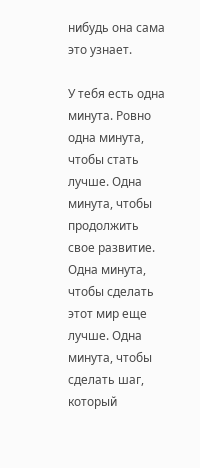нибудь она сама это узнает.

У тебя есть одна минута. Ровно одна минута, чтобы стать лучше. Одна минута, чтобы продолжить свое развитие. Одна минута, чтобы сделать этот мир еще лучше. Одна минута, чтобы сделать шаг, который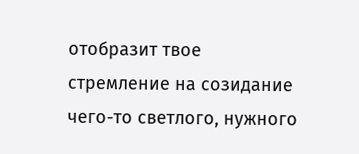отобразит твое стремление на созидание чего-то светлого, нужного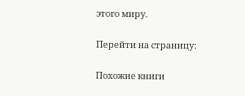этого миру.

Перейти на страницу:

Похожие книги